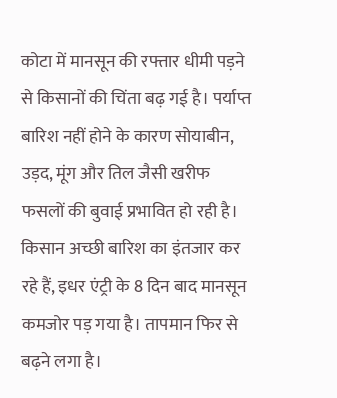कोटा में मानसून की रफ्तार धीमी पड़ने से किसानों की चिंता बढ़ गई है। पर्याप्त बारिश नहीं होने के कारण सोयाबीन, उड़द, मूंग और तिल जैसी खरीफ फसलों की बुवाई प्रभावित हो रही है। किसान अच्छी बारिश का इंतजार कर रहे हैं, इधर एंट्री के 8 दिन बाद मानसून कमजोर पड़ गया है। तापमान फिर से बढ़ने लगा है।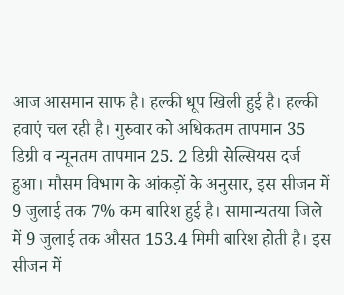आज आसमान साफ है। हल्की धूप खिली हुई है। हल्की हवाएं चल रही है। गुरुवार को अधिकतम तापमान 35 डिग्री व न्यूनतम तापमान 25. 2 डिग्री सेल्सियस दर्ज हुआ। मौसम विभाग के आंकड़ों के अनुसार, इस सीजन में 9 जुलाई तक 7% कम बारिश हुई है। सामान्यतया जिले में 9 जुलाई तक औसत 153.4 मिमी बारिश होती है। इस सीजन में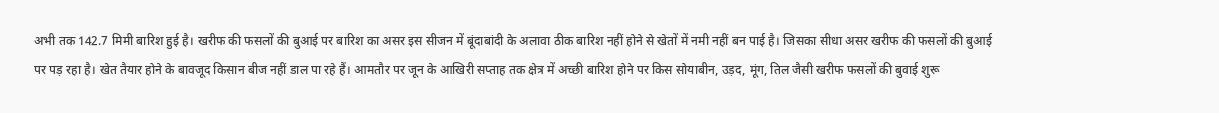अभी तक 142.7 मिमी बारिश हुई है। खरीफ की फसलों की बुआई पर बारिश का असर इस सीजन में बूंदाबांदी के अलावा ठीक बारिश नहीं होने से खेतों में नमी नहीं बन पाई है। जिसका सीधा असर खरीफ की फसलों की बुआई पर पड़ रहा है। खेत तैयार होने के बावजूद किसान बीज नहीं डाल पा रहे हैं। आमतौर पर जून के आखिरी सप्ताह तक क्षेत्र में अच्छी बारिश होने पर किस सोयाबीन, उड़द, मूंग, तिल जैसी खरीफ फसलों की बुवाई शुरू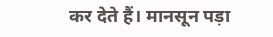कर देते हैं। मानसून पड़ा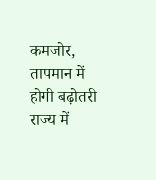कमजोर, तापमान में होगी बढ़ोतरी राज्य में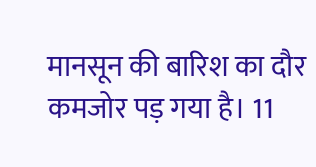मानसून की बारिश का दौर कमजोर पड़ गया है। 11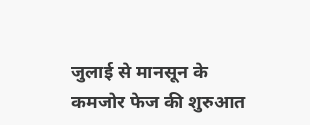जुलाई से मानसून के कमजोर फेज की शुरुआत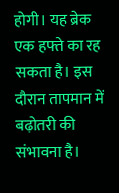होगी। यह ब्रेक एक हफ्ते का रह सकता है। इस दौरान तापमान में बढ़ोतरी की संभावना है।